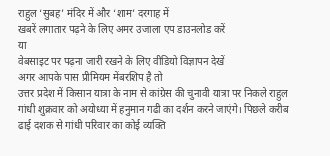राहुल ‘सुबह’ मंदिर में और ‘शाम’ दरगाह में
खबरें लगातार पढ़ने के लिए अमर उजाला एप डाउनलोड करें
या
वेबसाइट पर पढ़ना जारी रखने के लिए वीडियो विज्ञापन देखें
अगर आपके पास प्रीमियम मेंबरशिप है तो
उत्तर प्रदेश में किसान यात्रा के नाम से कांग्रेस की चुनावी यात्रा पर निकले राहुल गांधी शुक्रवार को अयोध्या में हनुमान गढी का दर्शन करने जाएंगे। पिछले करीब ढाई दशक से गांधी परिवार का कोई व्यक्ति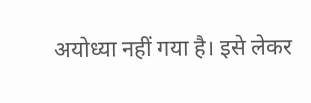अयोध्या नहीं गया है। इसे लेकर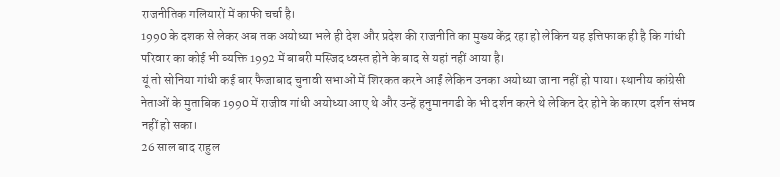राजनीतिक गलियारों में काफी चर्चा है।
1990 के दशक से लेकर अब तक अयोध्या भले ही देश और प्रदेश की राजनीति का मुख्य केंद्र रहा हो लेकिन यह इत्तिफाक ही है कि गांधी परिवार का कोई भी व्यक्ति 1992 में बाबरी मस्जिद ध्वस्त होने के बाद से यहां नहीं आया है।
यूं तो सोनिया गांधी कई बार फैजाबाद चुनावी सभाओं में शिरकत करने आईं लेकिन उनका अयोध्या जाना नहीं हो पाया। स्थानीय कांग्रेसी नेताओं के मुताबिक 1990 में राजीव गांधी अयोध्या आए थे और उन्हें हनुमानगढी के भी दर्शन करने थे लेकिन देर होने के कारण दर्शन संभव नहीं हो सका।
26 साल बाद राहुल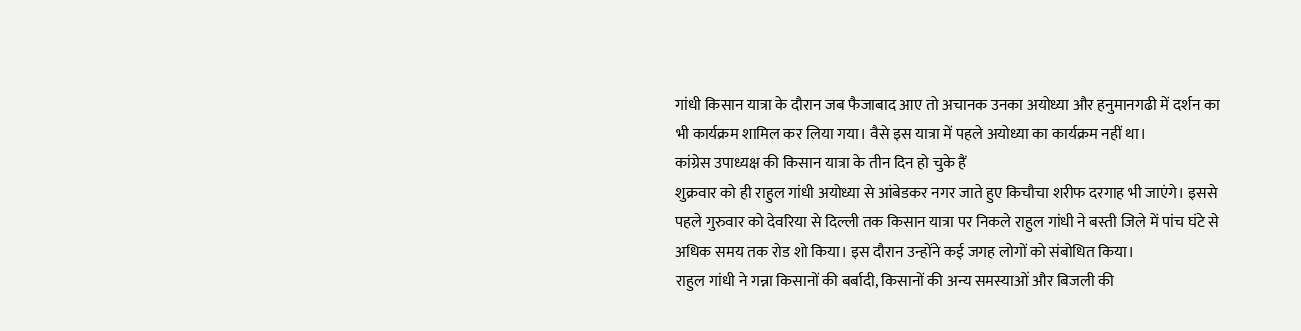गांधी किसान यात्रा के दौरान जब फैजाबाद आए तो अचानक उनका अयोध्या और हनुमानगढी में दर्शन का भी कार्यक्रम शामिल कर लिया गया। वैसे इस यात्रा में पहले अयोध्या का कार्यक्रम नहीं था।
कांग्रेस उपाध्यक्ष की किसान यात्रा के तीन दिन हो चुके हैं
शुक्रवार को ही राहुल गांधी अयोध्या से आंबेडकर नगर जाते हुए किचौचा शरीफ दरगाह भी जाएंगे। इससे पहले गुरुवार को देवरिया से दिल्ली तक किसान यात्रा पर निकले राहुल गांधी ने बस्ती जिले में पांच घंटे से अधिक समय तक रोड शो किया। इस दौरान उन्होंने कई जगह लोगों को संबोधित किया।
राहुल गांधी ने गन्ना किसानों की बर्बादी, किसानों की अन्य समस्याओं और बिजली की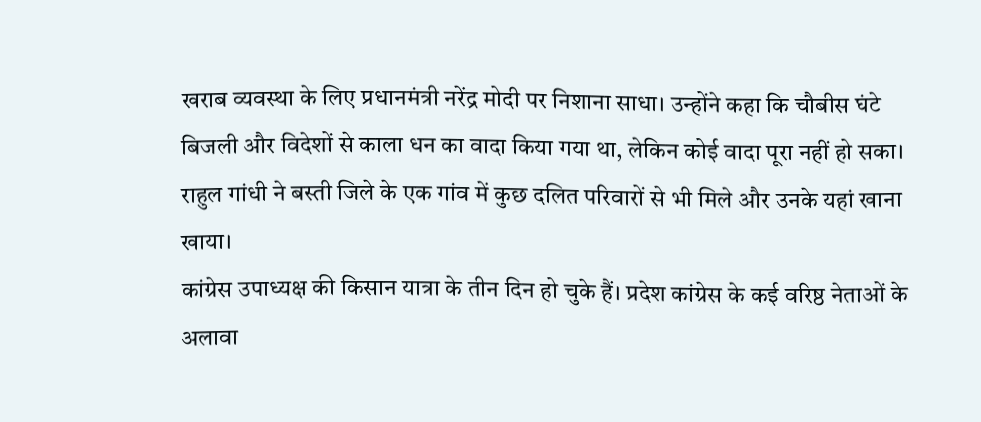खराब व्यवस्था के लिए प्रधानमंत्री नरेंद्र मोदी पर निशाना साधा। उन्होंने कहा कि चौबीस घंटे बिजली और विदेशों से काला धन का वादा किया गया था, लेकिन कोई वादा पूरा नहीं हो सका। राहुल गांधी ने बस्ती जिले के एक गांव में कुछ दलित परिवारों से भी मिले और उनके यहां खाना खाया।
कांग्रेस उपाध्यक्ष की किसान यात्रा के तीन दिन हो चुके हैं। प्रदेश कांग्रेस के कई वरिष्ठ नेताओं के अलावा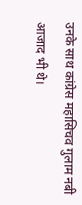उनके साथ कांग्रेस महासिचव गुलाम नबी आजाद भी थे।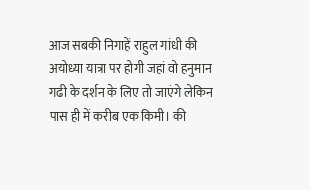आज सबकी निगाहें राहुल गांधी की अयोध्या यात्रा पर होगी जहां वो हनुमान गढी के दर्शन के लिए तो जाएंगे लेकिन पास ही में करीब एक किमी। की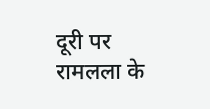दूरी पर रामलला के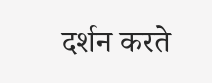दर्शन करते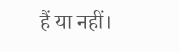हैं या नहीं।